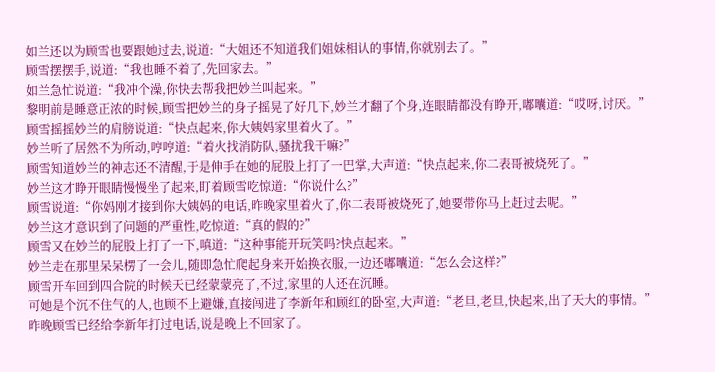如兰还以为顾雪也要跟她过去,说道:“大姐还不知道我们姐妹相认的事情,你就别去了。”
顾雪摆摆手,说道:“我也睡不着了,先回家去。”
如兰急忙说道:“我冲个澡,你快去帮我把妙兰叫起来。”
黎明前是睡意正浓的时候,顾雪把妙兰的身子摇晃了好几下,妙兰才翻了个身,连眼睛都没有睁开,嘟囔道:“哎呀,讨厌。”
顾雪摇摇妙兰的肩膀说道:“快点起来,你大姨妈家里着火了。”
妙兰听了居然不为所动,哼哼道:“着火找消防队,骚扰我干嘛?”
顾雪知道妙兰的神志还不清醒,于是伸手在她的屁股上打了一巴掌,大声道:“快点起来,你二表哥被烧死了。”
妙兰这才睁开眼睛慢慢坐了起来,盯着顾雪吃惊道:“你说什么?”
顾雪说道:“你妈刚才接到你大姨妈的电话,昨晚家里着火了,你二表哥被烧死了,她要带你马上赶过去呢。”
妙兰这才意识到了问题的严重性,吃惊道:“真的假的?”
顾雪又在妙兰的屁股上打了一下,嗔道:“这种事能开玩笑吗?快点起来。”
妙兰走在那里呆呆楞了一会儿,随即急忙爬起身来开始换衣服,一边还嘟囔道:“怎么会这样?”
顾雪开车回到四合院的时候天已经蒙蒙亮了,不过,家里的人还在沉睡。
可她是个沉不住气的人,也顾不上避嫌,直接闯进了李新年和顾红的卧室,大声道:“老旦,老旦,快起来,出了天大的事情。”
昨晚顾雪已经给李新年打过电话,说是晚上不回家了。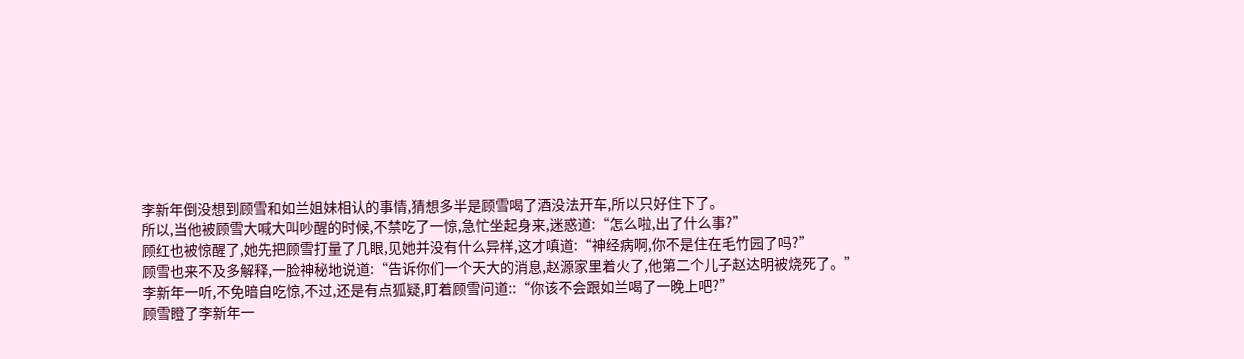李新年倒没想到顾雪和如兰姐妹相认的事情,猜想多半是顾雪喝了酒没法开车,所以只好住下了。
所以,当他被顾雪大喊大叫吵醒的时候,不禁吃了一惊,急忙坐起身来,迷惑道:“怎么啦,出了什么事?”
顾红也被惊醒了,她先把顾雪打量了几眼,见她并没有什么异样,这才嗔道:“神经病啊,你不是住在毛竹园了吗?”
顾雪也来不及多解释,一脸神秘地说道:“告诉你们一个天大的消息,赵源家里着火了,他第二个儿子赵达明被烧死了。”
李新年一听,不免暗自吃惊,不过,还是有点狐疑,盯着顾雪问道::“你该不会跟如兰喝了一晚上吧?”
顾雪瞪了李新年一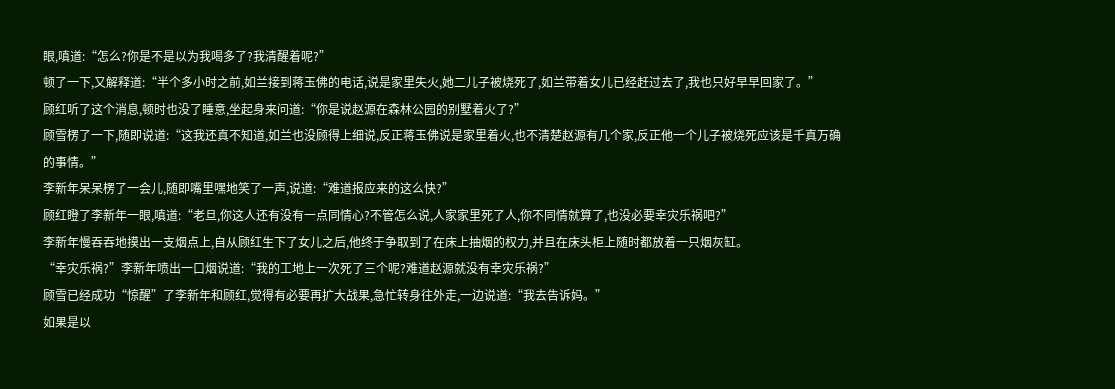眼,嗔道:“怎么?你是不是以为我喝多了?我清醒着呢?”
顿了一下,又解释道:“半个多小时之前,如兰接到蒋玉佛的电话,说是家里失火,她二儿子被烧死了,如兰带着女儿已经赶过去了,我也只好早早回家了。”
顾红听了这个消息,顿时也没了睡意,坐起身来问道:“你是说赵源在森林公园的别墅着火了?”
顾雪楞了一下,随即说道:“这我还真不知道,如兰也没顾得上细说,反正蒋玉佛说是家里着火,也不清楚赵源有几个家,反正他一个儿子被烧死应该是千真万确的事情。”
李新年呆呆楞了一会儿,随即嘴里嘿地笑了一声,说道:“难道报应来的这么快?”
顾红瞪了李新年一眼,嗔道:“老旦,你这人还有没有一点同情心?不管怎么说,人家家里死了人,你不同情就算了,也没必要幸灾乐祸吧?”
李新年慢吞吞地摸出一支烟点上,自从顾红生下了女儿之后,他终于争取到了在床上抽烟的权力,并且在床头柜上随时都放着一只烟灰缸。
“幸灾乐祸?”李新年喷出一口烟说道:“我的工地上一次死了三个呢?难道赵源就没有幸灾乐祸?”
顾雪已经成功“惊醒”了李新年和顾红,觉得有必要再扩大战果,急忙转身往外走,一边说道:“我去告诉妈。”
如果是以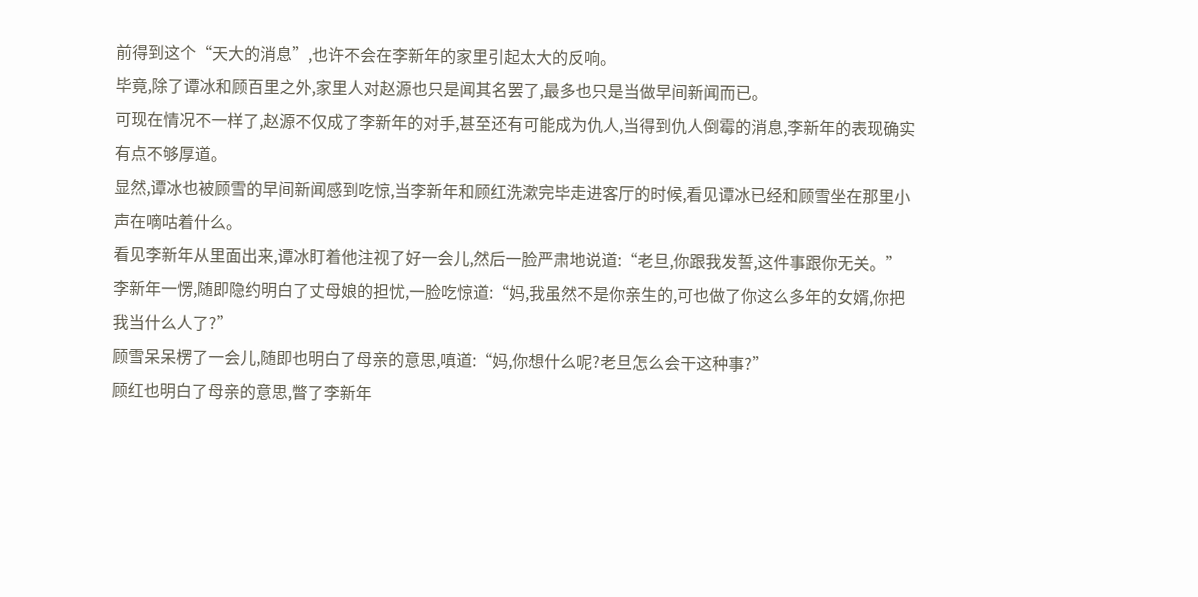前得到这个“天大的消息”,也许不会在李新年的家里引起太大的反响。
毕竟,除了谭冰和顾百里之外,家里人对赵源也只是闻其名罢了,最多也只是当做早间新闻而已。
可现在情况不一样了,赵源不仅成了李新年的对手,甚至还有可能成为仇人,当得到仇人倒霉的消息,李新年的表现确实有点不够厚道。
显然,谭冰也被顾雪的早间新闻感到吃惊,当李新年和顾红洗漱完毕走进客厅的时候,看见谭冰已经和顾雪坐在那里小声在嘀咕着什么。
看见李新年从里面出来,谭冰盯着他注视了好一会儿,然后一脸严肃地说道:“老旦,你跟我发誓,这件事跟你无关。”
李新年一愣,随即隐约明白了丈母娘的担忧,一脸吃惊道:“妈,我虽然不是你亲生的,可也做了你这么多年的女婿,你把我当什么人了?”
顾雪呆呆楞了一会儿,随即也明白了母亲的意思,嗔道:“妈,你想什么呢?老旦怎么会干这种事?”
顾红也明白了母亲的意思,瞥了李新年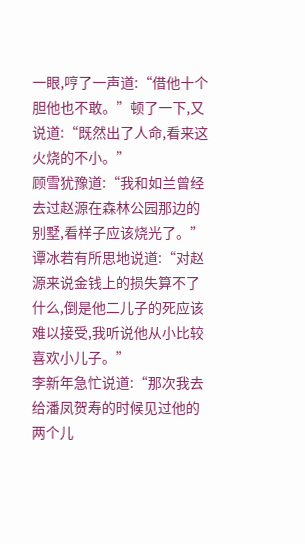一眼,哼了一声道:“借他十个胆他也不敢。”顿了一下,又说道:“既然出了人命,看来这火烧的不小。”
顾雪犹豫道:“我和如兰曾经去过赵源在森林公园那边的别墅,看样子应该烧光了。”
谭冰若有所思地说道:“对赵源来说金钱上的损失算不了什么,倒是他二儿子的死应该难以接受,我听说他从小比较喜欢小儿子。”
李新年急忙说道:“那次我去给潘凤贺寿的时候见过他的两个儿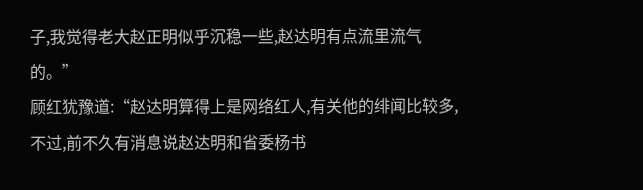子,我觉得老大赵正明似乎沉稳一些,赵达明有点流里流气的。”
顾红犹豫道:“赵达明算得上是网络红人,有关他的绯闻比较多,不过,前不久有消息说赵达明和省委杨书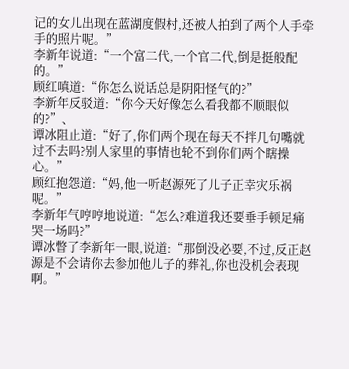记的女儿出现在蓝湖度假村,还被人拍到了两个人手牵手的照片呢。”
李新年说道:“一个富二代,一个官二代,倒是挺般配的。”
顾红嗔道:“你怎么说话总是阴阳怪气的?”
李新年反驳道:“你今天好像怎么看我都不顺眼似的?”、
谭冰阻止道:“好了,你们两个现在每天不拌几句嘴就过不去吗?别人家里的事情也轮不到你们两个瞎操心。”
顾红抱怨道:“妈,他一听赵源死了儿子正幸灾乐祸呢。”
李新年气哼哼地说道:“怎么?难道我还要垂手顿足痛哭一场吗?”
谭冰瞥了李新年一眼,说道:“那倒没必要,不过,反正赵源是不会请你去参加他儿子的葬礼,你也没机会表现啊。”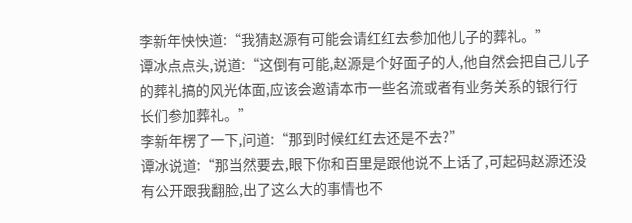李新年怏怏道:“我猜赵源有可能会请红红去参加他儿子的葬礼。”
谭冰点点头,说道:“这倒有可能,赵源是个好面子的人,他自然会把自己儿子的葬礼搞的风光体面,应该会邀请本市一些名流或者有业务关系的银行行长们参加葬礼。”
李新年楞了一下,问道:“那到时候红红去还是不去?”
谭冰说道:“那当然要去,眼下你和百里是跟他说不上话了,可起码赵源还没有公开跟我翻脸,出了这么大的事情也不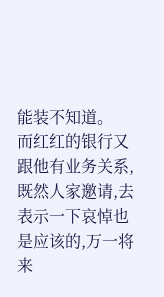能装不知道。
而红红的银行又跟他有业务关系,既然人家邀请,去表示一下哀悼也是应该的,万一将来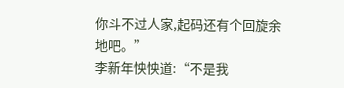你斗不过人家,起码还有个回旋余地吧。”
李新年怏怏道:“不是我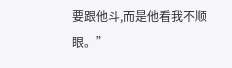要跟他斗,而是他看我不顺眼。”